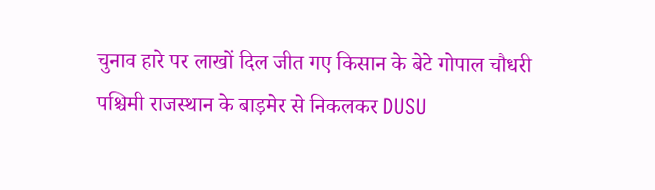चुनाव हारे पर लाखों दिल जीत गए किसान के बेटे गोपाल चौधरी
पश्चिमी राजस्थान के बाड़मेर से निकलकर DUSU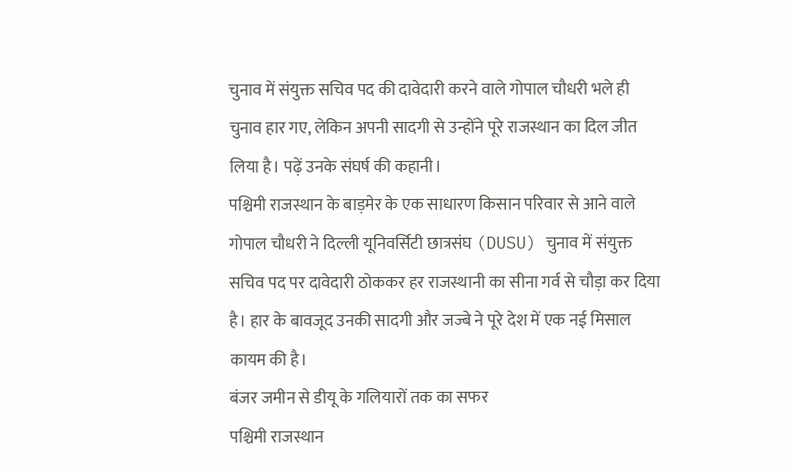चुनाव में संयुक्त सचिव पद की दावेदारी करने वाले गोपाल चौधरी भले ही चुनाव हार गए, लेकिन अपनी सादगी से उन्होंने पूरे राजस्थान का दिल जीत लिया है। पढ़ें उनके संघर्ष की कहानी।
पश्चिमी राजस्थान के बाड़मेर के एक साधारण किसान परिवार से आने वाले गोपाल चौधरी ने दिल्ली यूनिवर्सिटी छात्रसंघ (DUSU) चुनाव में संयुक्त सचिव पद पर दावेदारी ठोककर हर राजस्थानी का सीना गर्व से चौड़ा कर दिया है। हार के बावजूद उनकी सादगी और जज्बे ने पूरे देश में एक नई मिसाल कायम की है।
बंजर जमीन से डीयू के गलियारों तक का सफर
पश्चिमी राजस्थान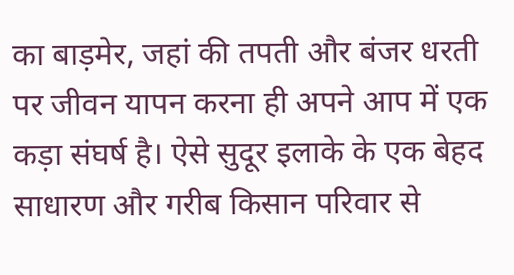का बाड़मेर, जहां की तपती और बंजर धरती पर जीवन यापन करना ही अपने आप में एक कड़ा संघर्ष है। ऐसे सुदूर इलाके के एक बेहद साधारण और गरीब किसान परिवार से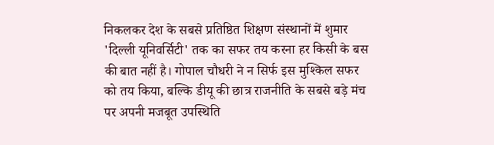निकलकर देश के सबसे प्रतिष्ठित शिक्षण संस्थानों में शुमार 'दिल्ली यूनिवर्सिटी' तक का सफर तय करना हर किसी के बस की बात नहीं है। गोपाल चौधरी ने न सिर्फ इस मुश्किल सफर को तय किया, बल्कि डीयू की छात्र राजनीति के सबसे बड़े मंच पर अपनी मजबूत उपस्थिति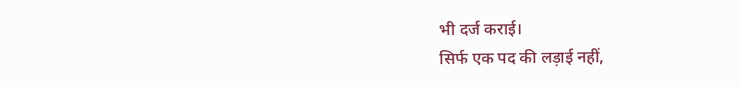भी दर्ज कराई।
सिर्फ एक पद की लड़ाई नहीं,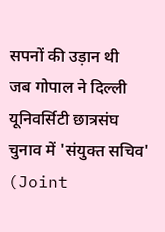सपनों की उड़ान थी
जब गोपाल ने दिल्ली यूनिवर्सिटी छात्रसंघ चुनाव में 'संयुक्त सचिव' (Joint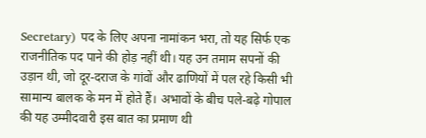Secretary) पद के लिए अपना नामांकन भरा, तो यह सिर्फ एक राजनीतिक पद पाने की होड़ नहीं थी। यह उन तमाम सपनों की उड़ान थी, जो दूर-दराज के गांवों और ढाणियों में पल रहे किसी भी सामान्य बालक के मन में होते हैं। अभावों के बीच पले-बढ़े गोपाल की यह उम्मीदवारी इस बात का प्रमाण थी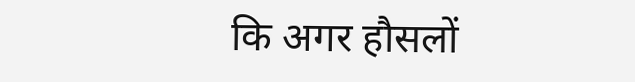कि अगर हौसलों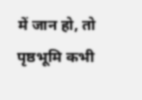में जान हो, तो पृष्ठभूमि कभी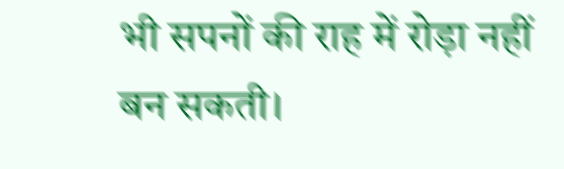भी सपनों की राह में रोड़ा नहीं बन सकती।